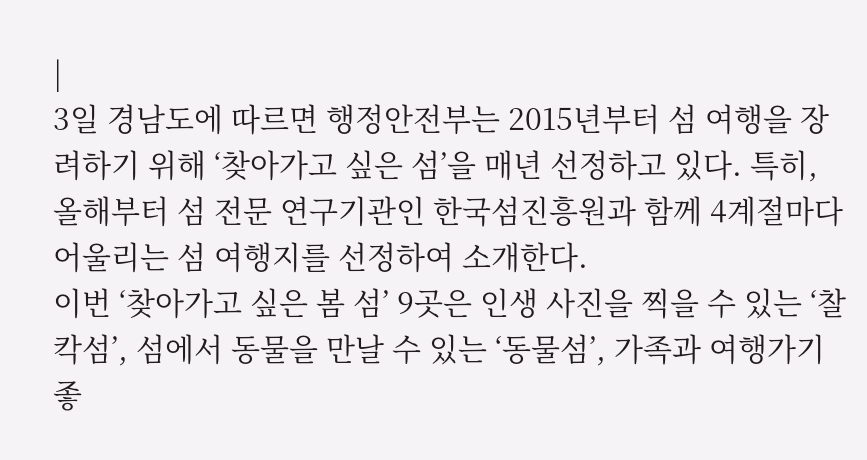|
3일 경남도에 따르면 행정안전부는 2015년부터 섬 여행을 장려하기 위해 ‘찾아가고 싶은 섬’을 매년 선정하고 있다. 특히, 올해부터 섬 전문 연구기관인 한국섬진흥원과 함께 4계절마다 어울리는 섬 여행지를 선정하여 소개한다.
이번 ‘찾아가고 싶은 봄 섬’ 9곳은 인생 사진을 찍을 수 있는 ‘찰칵섬’, 섬에서 동물을 만날 수 있는 ‘동물섬’, 가족과 여행가기 좋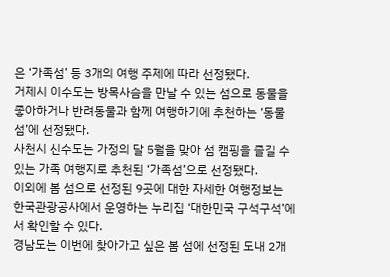은 ‘가족섬’ 등 3개의 여행 주제에 따라 선정됐다.
거제시 이수도는 방목사슴을 만날 수 있는 섬으로 동물을 좋아하거나 반려동물과 함께 여행하기에 추천하는 ‘동물섬’에 선정됐다.
사천시 신수도는 가정의 달 5월을 맞아 섬 캠핑을 즐길 수 있는 가족 여행지로 추천된 ‘가족섬’으로 선정됐다.
이외에 봄 섬으로 선정된 9곳에 대한 자세한 여행정보는 한국관광공사에서 운영하는 누리집 ‘대한민국 구석구석’에서 확인할 수 있다.
경남도는 이번에 찾아가고 싶은 봄 섬에 선정된 도내 2개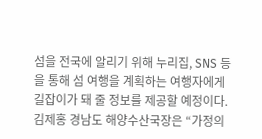섬을 전국에 알리기 위해 누리집, SNS 등을 통해 섬 여행을 계획하는 여행자에게 길잡이가 돼 줄 정보를 제공할 예정이다.
김제홍 경남도 해양수산국장은 “가정의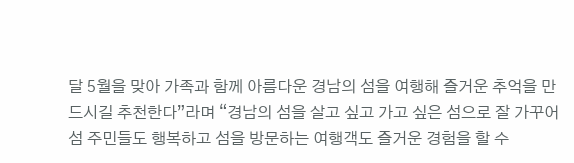달 5월을 맞아 가족과 함께 아름다운 경남의 섬을 여행해 즐거운 추억을 만드시길 추천한다”라며 “경남의 섬을 살고 싶고 가고 싶은 섬으로 잘 가꾸어 섬 주민들도 행복하고 섬을 방문하는 여행객도 즐거운 경험을 할 수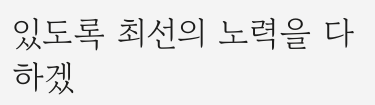있도록 최선의 노력을 다하겠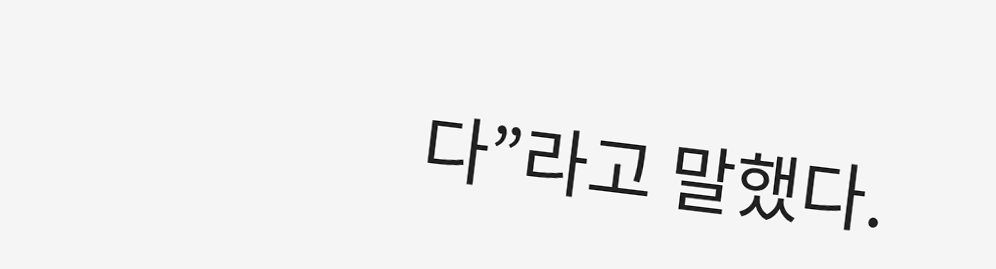다”라고 말했다.